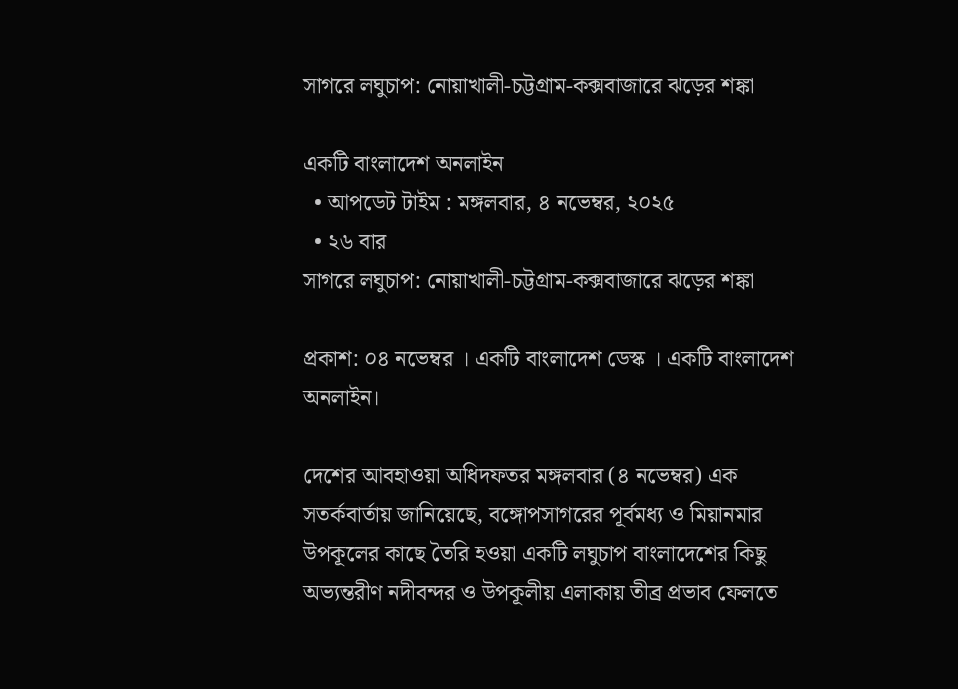সাগরে লঘুচাপ: নোয়াখালী-চট্টগ্রাম-কক্সবাজারে ঝড়ের শঙ্কা

একটি বাংলাদেশ অনলাইন
  • আপডেট টাইম : মঙ্গলবার, ৪ নভেম্বর, ২০২৫
  • ২৬ বার
সাগরে লঘুচাপ: নোয়াখালী-চট্টগ্রাম-কক্সবাজারে ঝড়ের শঙ্কা

প্রকাশ: ০৪ নভেম্বর । একটি বাংলাদেশ ডেস্ক । একটি বাংলাদেশ অনলাইন।

দেশের আবহাওয়া অধিদফতর মঙ্গলবার (৪ নভেম্বর) এক সতর্কবার্তায় জানিয়েছে, বঙ্গোপসাগরের পূর্বমধ্য ও মিয়ানমার উপকূলের কাছে তৈরি হওয়া একটি লঘুচাপ বাংলাদেশের কিছু অভ্যন্তরীণ নদীবন্দর ও উপকূলীয় এলাকায় তীব্র প্রভাব ফেলতে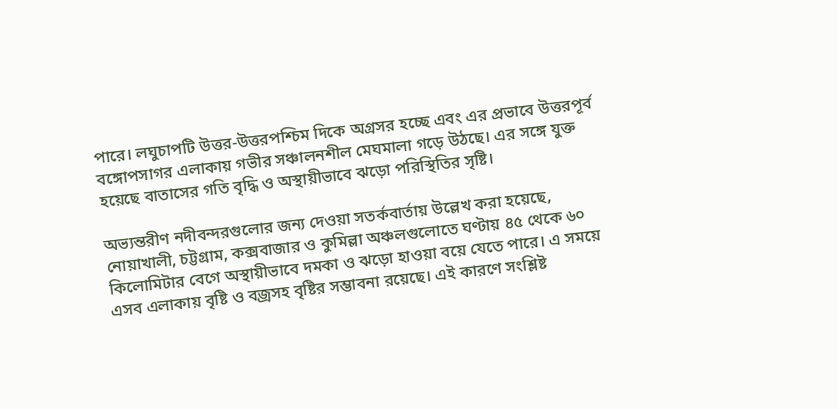পারে। লঘুচাপটি উত্তর-উত্তরপশ্চিম দিকে অগ্রসর হচ্ছে এবং এর প্রভাবে উত্তরপূর্ব বঙ্গোপসাগর এলাকায় গভীর সঞ্চালনশীল মেঘমালা গড়ে উঠছে। এর সঙ্গে যুক্ত হয়েছে বাতাসের গতি বৃদ্ধি ও অস্থায়ীভাবে ঝড়ো পরিস্থিতির সৃষ্টি।

অভ্যন্তরীণ নদীবন্দরগুলোর জন্য দেওয়া সতর্কবার্তায় উল্লেখ করা হয়েছে, নোয়াখালী, চট্টগ্রাম, কক্সবাজার ও কুমিল্লা অঞ্চলগুলোতে ঘণ্টায় ৪৫ থেকে ৬০ কিলোমিটার বেগে অস্থায়ীভাবে দমকা ও ঝড়ো হাওয়া বয়ে যেতে পারে। এ সময়ে এসব এলাকায় বৃষ্টি ও বজ্রসহ বৃষ্টির সম্ভাবনা রয়েছে। এই কারণে সংশ্লিষ্ট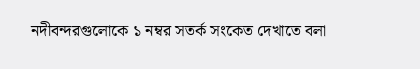নদীবন্দরগুলোকে ১ নম্বর সতর্ক সংকেত দেখাতে বলা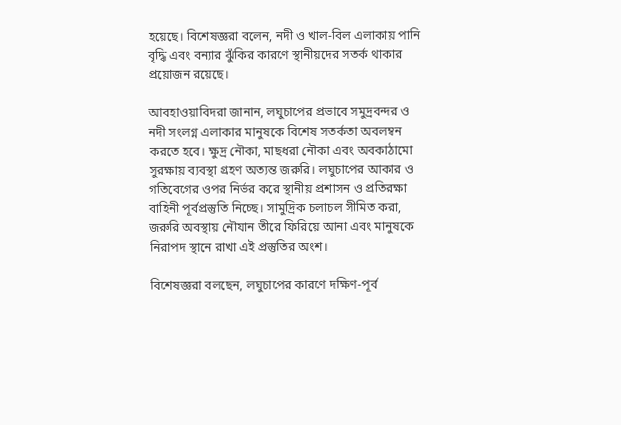হয়েছে। বিশেষজ্ঞরা বলেন, নদী ও খাল-বিল এলাকায় পানি বৃদ্ধি এবং বন্যার ঝুঁকির কারণে স্থানীয়দের সতর্ক থাকার প্রয়োজন রয়েছে।

আবহাওয়াবিদরা জানান, লঘুচাপের প্রভাবে সমুদ্রবন্দর ও নদী সংলগ্ন এলাকার মানুষকে বিশেষ সতর্কতা অবলম্বন করতে হবে। ক্ষুদ্র নৌকা, মাছধরা নৌকা এবং অবকাঠামো সুরক্ষায় ব্যবস্থা গ্রহণ অত্যন্ত জরুরি। লঘুচাপের আকার ও গতিবেগের ওপর নির্ভর করে স্থানীয় প্রশাসন ও প্রতিরক্ষা বাহিনী পূর্বপ্রস্তুতি নিচ্ছে। সামুদ্রিক চলাচল সীমিত করা, জরুরি অবস্থায় নৌযান তীরে ফিরিয়ে আনা এবং মানুষকে নিরাপদ স্থানে রাখা এই প্রস্তুতির অংশ।

বিশেষজ্ঞরা বলছেন, লঘুচাপের কারণে দক্ষিণ-পূর্ব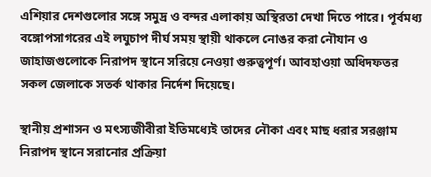এশিয়ার দেশগুলোর সঙ্গে সমুদ্র ও বন্দর এলাকায় অস্থিরতা দেখা দিতে পারে। পূর্বমধ্য বঙ্গোপসাগরের এই লঘুচাপ দীর্ঘ সময় স্থায়ী থাকলে নোঙর করা নৌযান ও জাহাজগুলোকে নিরাপদ স্থানে সরিয়ে নেওয়া গুরুত্বপূর্ণ। আবহাওয়া অধিদফতর সকল জেলাকে সতর্ক থাকার নির্দেশ দিয়েছে।

স্থানীয় প্রশাসন ও মৎস্যজীবীরা ইতিমধ্যেই তাদের নৌকা এবং মাছ ধরার সরঞ্জাম নিরাপদ স্থানে সরানোর প্রক্রিয়া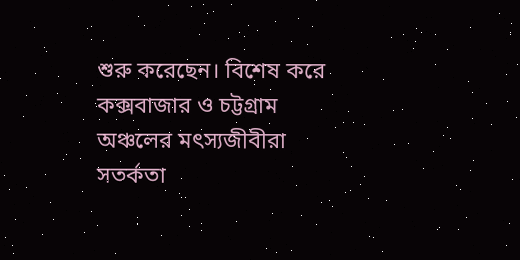শুরু করেছেন। বিশেষ করে কক্সবাজার ও চট্টগ্রাম অঞ্চলের মৎস্যজীবীরা সতর্কতা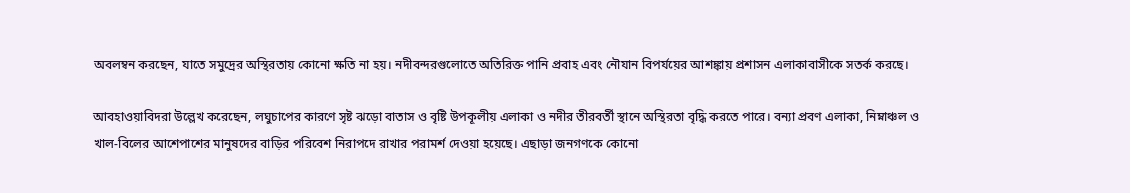অবলম্বন করছেন, যাতে সমুদ্রের অস্থিরতায় কোনো ক্ষতি না হয়। নদীবন্দরগুলোতে অতিরিক্ত পানি প্রবাহ এবং নৌযান বিপর্যয়ের আশঙ্কায় প্রশাসন এলাকাবাসীকে সতর্ক করছে।

আবহাওয়াবিদরা উল্লেখ করেছেন, লঘুচাপের কারণে সৃষ্ট ঝড়ো বাতাস ও বৃষ্টি উপকূলীয় এলাকা ও নদীর তীরবর্তী স্থানে অস্থিরতা বৃদ্ধি করতে পারে। বন্যা প্রবণ এলাকা, নিম্নাঞ্চল ও খাল-বিলের আশেপাশের মানুষদের বাড়ির পরিবেশ নিরাপদে রাখার পরামর্শ দেওয়া হয়েছে। এছাড়া জনগণকে কোনো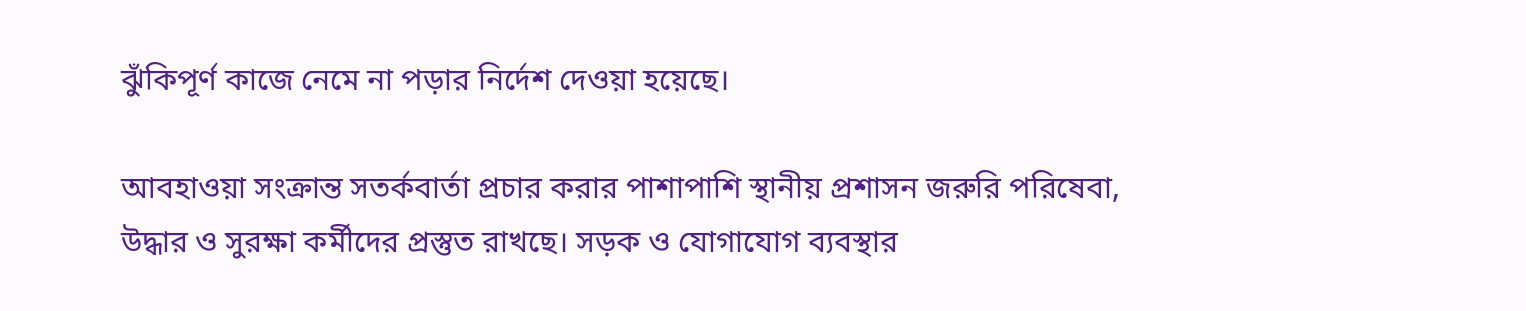ঝুঁকিপূর্ণ কাজে নেমে না পড়ার নির্দেশ দেওয়া হয়েছে।

আবহাওয়া সংক্রান্ত সতর্কবার্তা প্রচার করার পাশাপাশি স্থানীয় প্রশাসন জরুরি পরিষেবা, উদ্ধার ও সুরক্ষা কর্মীদের প্রস্তুত রাখছে। সড়ক ও যোগাযোগ ব্যবস্থার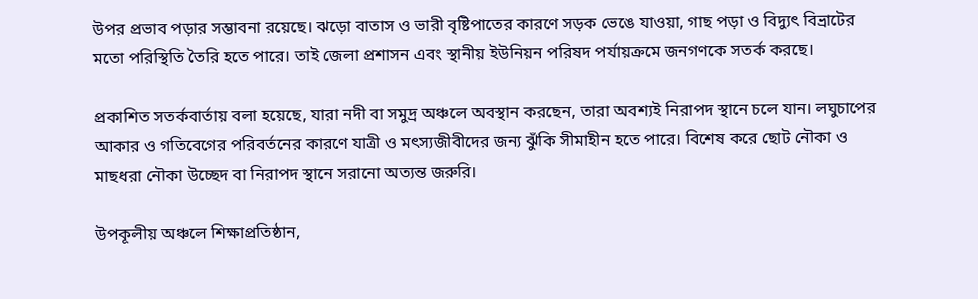উপর প্রভাব পড়ার সম্ভাবনা রয়েছে। ঝড়ো বাতাস ও ভারী বৃষ্টিপাতের কারণে সড়ক ভেঙে যাওয়া, গাছ পড়া ও বিদ্যুৎ বিভ্রাটের মতো পরিস্থিতি তৈরি হতে পারে। তাই জেলা প্রশাসন এবং স্থানীয় ইউনিয়ন পরিষদ পর্যায়ক্রমে জনগণকে সতর্ক করছে।

প্রকাশিত সতর্কবার্তায় বলা হয়েছে, যারা নদী বা সমুদ্র অঞ্চলে অবস্থান করছেন, তারা অবশ্যই নিরাপদ স্থানে চলে যান। লঘুচাপের আকার ও গতিবেগের পরিবর্তনের কারণে যাত্রী ও মৎস্যজীবীদের জন্য ঝুঁকি সীমাহীন হতে পারে। বিশেষ করে ছোট নৌকা ও মাছধরা নৌকা উচ্ছেদ বা নিরাপদ স্থানে সরানো অত্যন্ত জরুরি।

উপকূলীয় অঞ্চলে শিক্ষাপ্রতিষ্ঠান,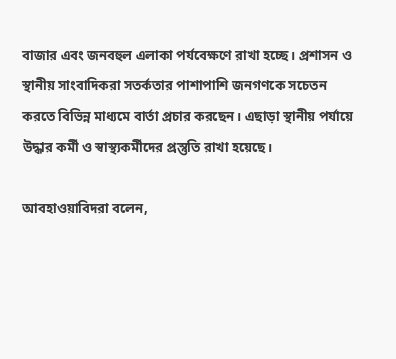বাজার এবং জনবহুল এলাকা পর্যবেক্ষণে রাখা হচ্ছে। প্রশাসন ও স্থানীয় সাংবাদিকরা সতর্কতার পাশাপাশি জনগণকে সচেতন করতে বিভিন্ন মাধ্যমে বার্তা প্রচার করছেন। এছাড়া স্থানীয় পর্যায়ে উদ্ধার কর্মী ও স্বাস্থ্যকর্মীদের প্রস্তুতি রাখা হয়েছে।

আবহাওয়াবিদরা বলেন,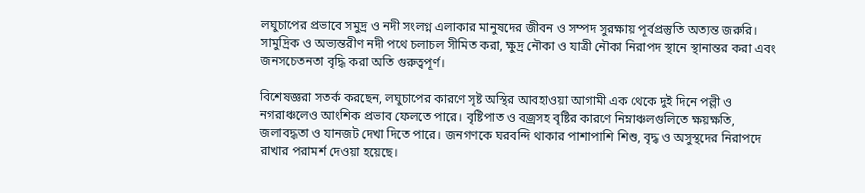লঘুচাপের প্রভাবে সমুদ্র ও নদী সংলগ্ন এলাকার মানুষদের জীবন ও সম্পদ সুরক্ষায় পূর্বপ্রস্তুতি অত্যন্ত জরুরি। সামুদ্রিক ও অভ্যন্তরীণ নদী পথে চলাচল সীমিত করা, ক্ষুদ্র নৌকা ও যাত্রী নৌকা নিরাপদ স্থানে স্থানান্তর করা এবং জনসচেতনতা বৃদ্ধি করা অতি গুরুত্বপূর্ণ।

বিশেষজ্ঞরা সতর্ক করছেন, লঘুচাপের কারণে সৃষ্ট অস্থির আবহাওয়া আগামী এক থেকে দুই দিনে পল্লী ও নগরাঞ্চলেও আংশিক প্রভাব ফেলতে পারে। বৃষ্টিপাত ও বজ্রসহ বৃষ্টির কারণে নিম্নাঞ্চলগুলিতে ক্ষয়ক্ষতি, জলাবদ্ধতা ও যানজট দেখা দিতে পারে। জনগণকে ঘরবন্দি থাকার পাশাপাশি শিশু, বৃদ্ধ ও অসুস্থদের নিরাপদে রাখার পরামর্শ দেওয়া হয়েছে।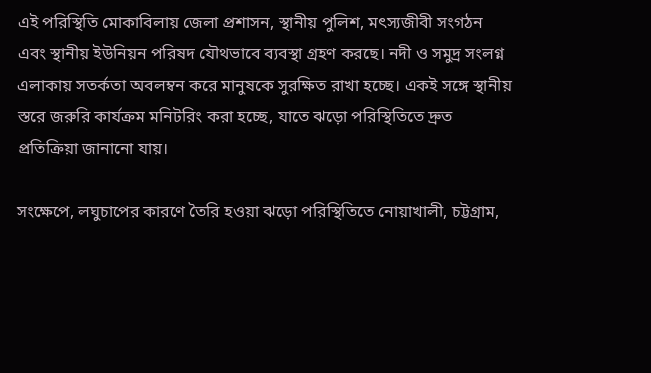এই পরিস্থিতি মোকাবিলায় জেলা প্রশাসন, স্থানীয় পুলিশ, মৎস্যজীবী সংগঠন এবং স্থানীয় ইউনিয়ন পরিষদ যৌথভাবে ব্যবস্থা গ্রহণ করছে। নদী ও সমুদ্র সংলগ্ন এলাকায় সতর্কতা অবলম্বন করে মানুষকে সুরক্ষিত রাখা হচ্ছে। একই সঙ্গে স্থানীয় স্তরে জরুরি কার্যক্রম মনিটরিং করা হচ্ছে, যাতে ঝড়ো পরিস্থিতিতে দ্রুত প্রতিক্রিয়া জানানো যায়।

সংক্ষেপে, লঘুচাপের কারণে তৈরি হওয়া ঝড়ো পরিস্থিতিতে নোয়াখালী, চট্টগ্রাম,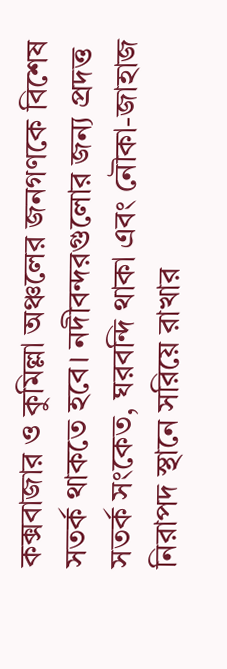কক্সবাজার ও কুমিল্লা অঞ্চলের জনগণকে বিশেষ সতর্ক থাকতে হবে। নদীবন্দরগুলোর জন্য প্রদত্ত সতর্ক সংকেত, ঘরবন্দি থাকা এবং নৌকা-জাহাজ নিরাপদ স্থানে সরিয়ে রাখার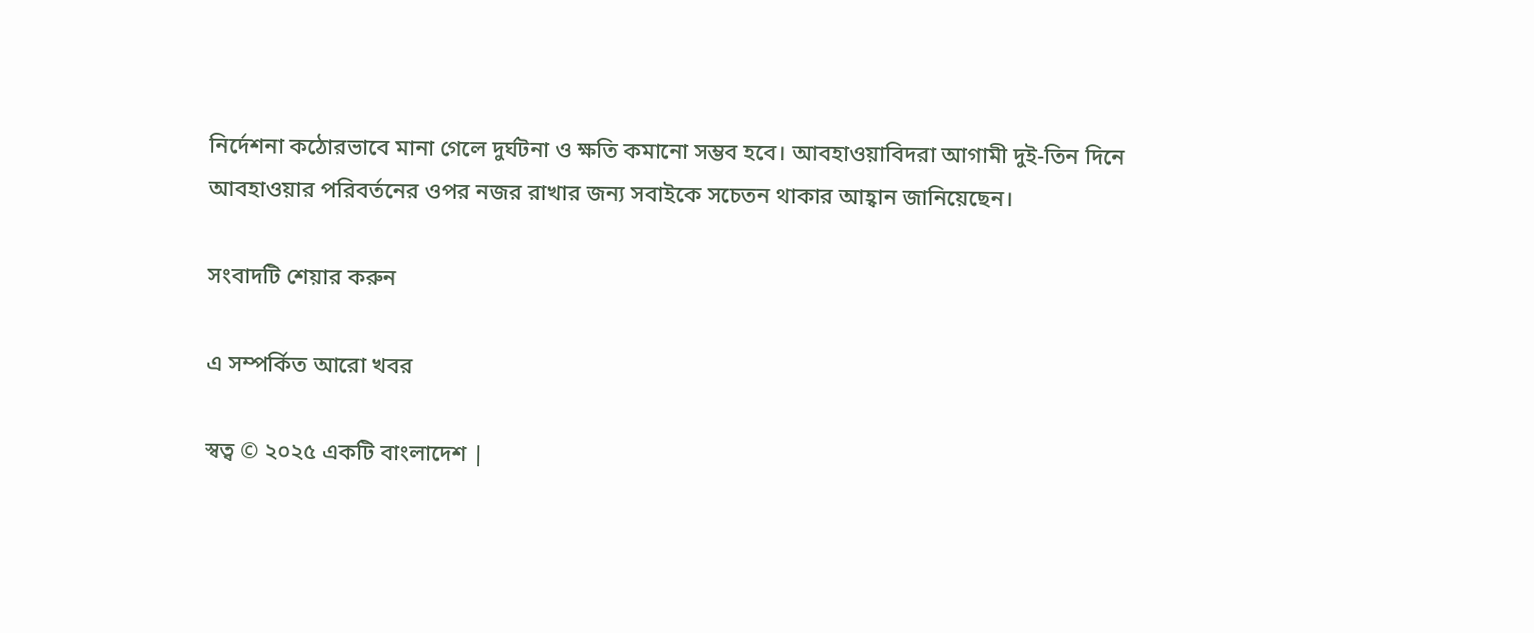নির্দেশনা কঠোরভাবে মানা গেলে দুর্ঘটনা ও ক্ষতি কমানো সম্ভব হবে। আবহাওয়াবিদরা আগামী দুই-তিন দিনে আবহাওয়ার পরিবর্তনের ওপর নজর রাখার জন্য সবাইকে সচেতন থাকার আহ্বান জানিয়েছেন।

সংবাদটি শেয়ার করুন

এ সম্পর্কিত আরো খবর

স্বত্ব © ২০২৫ একটি বাংলাদেশ |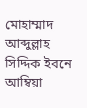মোহাম্মাদ আব্দুল্লাহ সিদ্দিক ইবনে আম্বিয়া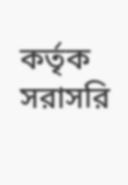কর্তৃক সরাসরি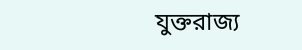যুক্তরাজ্য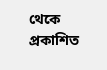থেকে প্রকাশিত